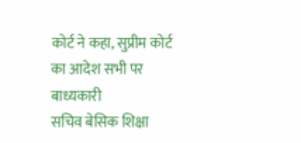कोर्ट ने कहा, सुप्रीम कोर्ट का आदेश सभी पर बाध्यकारी
सचिव बेसिक शिक्षा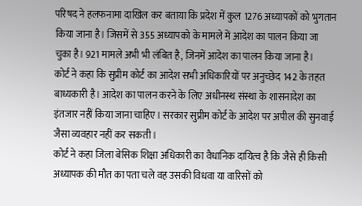परिषद ने हलफनामा दाखिल कर बताया कि प्रदेश में कुल 1276 अध्यापकों को भुगतान किया जाना है। जिसमें से 355 अध्यापको के मामले में आदेश का पालन किया जा चुका है। 921 मामले अभी भी लंबित है, जिनमें आदेश का पालन किया जाना है।
कोर्ट ने कहा कि सुप्रीम कोर्ट का आदेश सभी अधिकारियों पर अनुच्छेद 142 के तहत बाध्यकारी है। आदेश का पालन करने के लिए अधीनस्थ संस्था के शासनादेश का इंतजार नहीं किया जाना चाहिए। सरकार सुप्रीम कोर्ट के आदेश पर अपील की सुनवाई जैसा व्यवहार नहीं कर सकती।
कोर्ट ने कहा जिला बेसिक शिक्षा अधिकारी का वैधानिक दायित्व है कि जैसे ही किसी अध्यापक की मौत का पता चले वह उसकी विधवा या वारिसों को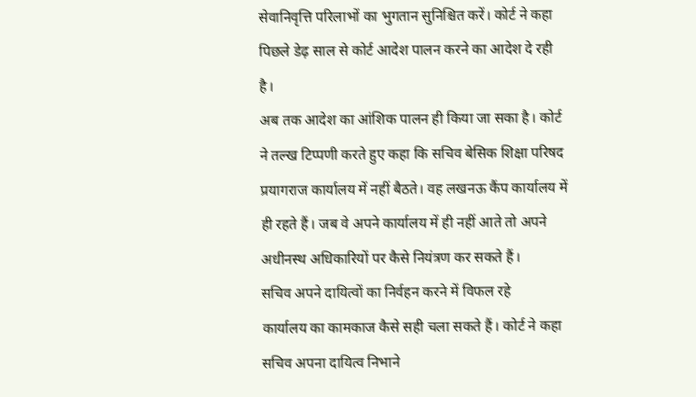सेवानिवृत्ति परिलाभों का भुगतान सुनिश्चित करें। कोर्ट ने कहा पिछले डेढ़ साल से कोर्ट आदेश पालन करने का आदेश दे रही है।
अब तक आदेश का आंशिक पालन ही किया जा सका है। कोर्ट ने तल्ख टिप्पणी करते हुए कहा कि सचिव बेसिक शिक्षा परिषद प्रयागराज कार्यालय में नहीं बैठते। वह लखनऊ कैंप कार्यालय में ही रहते हैं। जब वे अपने कार्यालय में ही नहीं आते तो अपने अधीनस्थ अधिकारियों पर कैसे नियंत्रण कर सकते हैं।
सचिव अपने दायित्वों का निर्वहन करने में विफल रहे
कार्यालय का कामकाज कैसे सही चला सकते हैं। कोर्ट ने कहा सचिव अपना दायित्व निभाने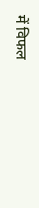में विफल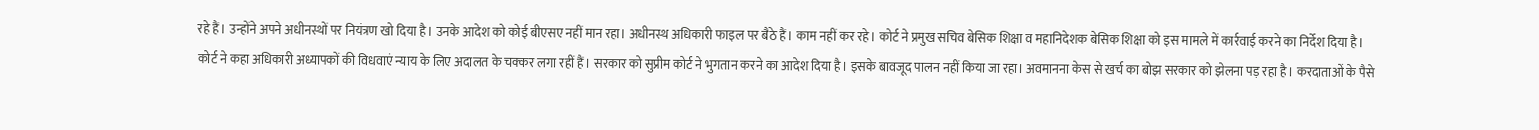रहे हैं। उन्होंने अपने अधीनस्थों पर नियंत्रण खो दिया है। उनके आदेश को कोई बीएसए नहीं मान रहा। अधीनस्थ अधिकारी फाइल पर बैठे हैं। काम नहीं कर रहे। कोर्ट ने प्रमुख सचिव बेसिक शिक्षा व महानिदेशक बेसिक शिक्षा को इस मामले में कार्रवाई करने का निर्देश दिया है।
कोर्ट ने कहा अधिकारी अध्यापकों की विधवाएं न्याय के लिए अदालत के चक्कर लगा रहीं हैं। सरकार को सुप्रीम कोर्ट ने भुगतान करने का आदेश दिया है। इसके बावजूद पालन नहीं किया जा रहा। अवमानना केस से खर्च का बोझ सरकार को झेलना पड़ रहा है। करदाताओं के पैसे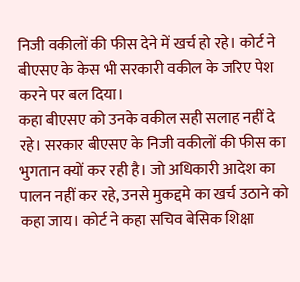निजी वकीलों की फीस देने में खर्च हो रहे। कोर्ट ने बीएसए के केस भी सरकारी वकील के जरिए पेश करने पर बल दिया।
कहा बीएसए को उनके वकील सही सलाह नहीं दे रहे। सरकार बीएसए के निजी वकीलों की फीस का भुगतान क्यों कर रही है। जो अधिकारी आदेश का पालन नहीं कर रहे, उनसे मुकद्दमे का खर्च उठाने को कहा जाय। कोर्ट ने कहा सचिव बेसिक शिक्षा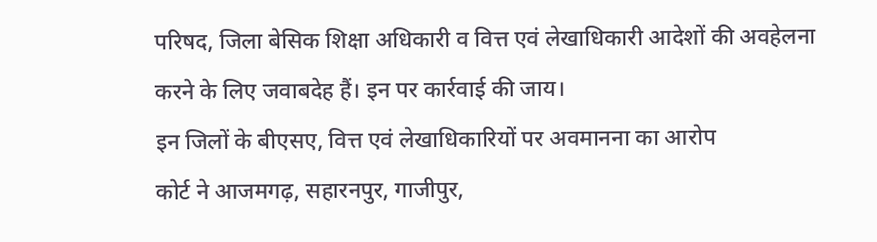परिषद, जिला बेसिक शिक्षा अधिकारी व वित्त एवं लेखाधिकारी आदेशों की अवहेलना करने के लिए जवाबदेह हैं। इन पर कार्रवाई की जाय।
इन जिलों के बीएसए, वित्त एवं लेखाधिकारियों पर अवमानना का आरोप
कोर्ट ने आजमगढ़, सहारनपुर, गाजीपुर,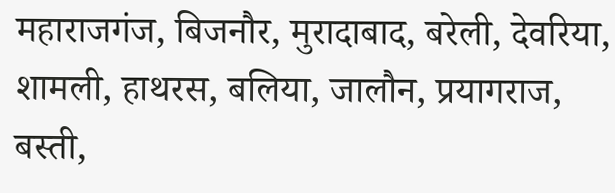महाराजगंज, बिजनौर, मुरादाबाद, बरेली, देवरिया, शामली, हाथरस, बलिया, जालौन, प्रयागराज, बस्ती,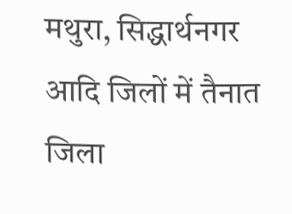मथुरा, सिद्धार्थनगर आदि जिलों में तैनात जिला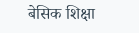बेसिक शिक्षा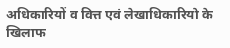अधिकारियों व वित्त एवं लेखाधिकारियो के खिलाफ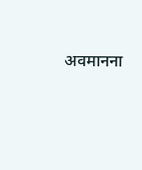अवमानना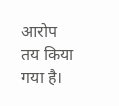आरोप तय किया गया है।